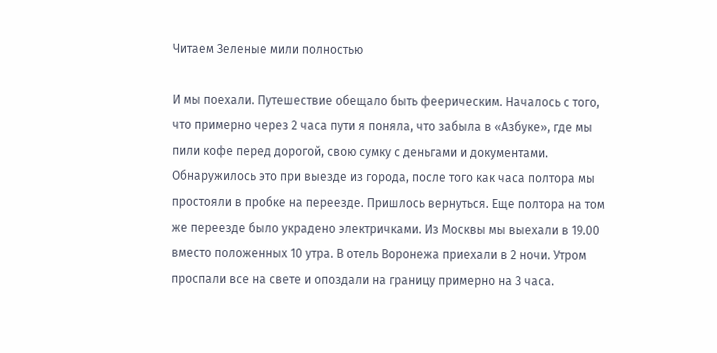Читаем Зеленые мили полностью

И мы поехали. Путешествие обещало быть феерическим. Началось с того, что примерно через 2 часа пути я поняла, что забыла в «Азбуке», где мы пили кофе перед дорогой, свою сумку с деньгами и документами. Обнаружилось это при выезде из города, после того как часа полтора мы простояли в пробке на переезде. Пришлось вернуться. Еще полтора на том же переезде было украдено электричками. Из Москвы мы выехали в 19.00 вместо положенных 10 утра. В отель Воронежа приехали в 2 ночи. Утром проспали все на свете и опоздали на границу примерно на 3 часа.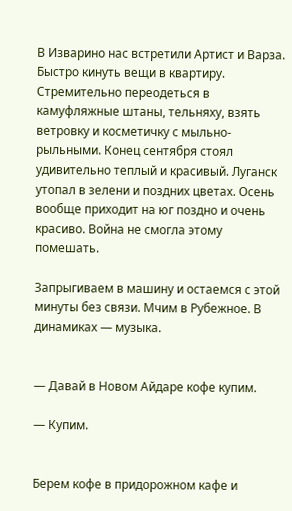В Изварино нас встретили Артист и Варза. Быстро кинуть вещи в квартиру. Стремительно переодеться в камуфляжные штаны, тельняху, взять ветровку и косметичку с мыльно-рыльными. Конец сентября стоял удивительно теплый и красивый. Луганск утопал в зелени и поздних цветах. Осень вообще приходит на юг поздно и очень красиво. Война не смогла этому помешать.

Запрыгиваем в машину и остаемся с этой минуты без связи. Мчим в Рубежное. В динамиках — музыка.


— Давай в Новом Айдаре кофе купим.

— Купим.


Берем кофе в придорожном кафе и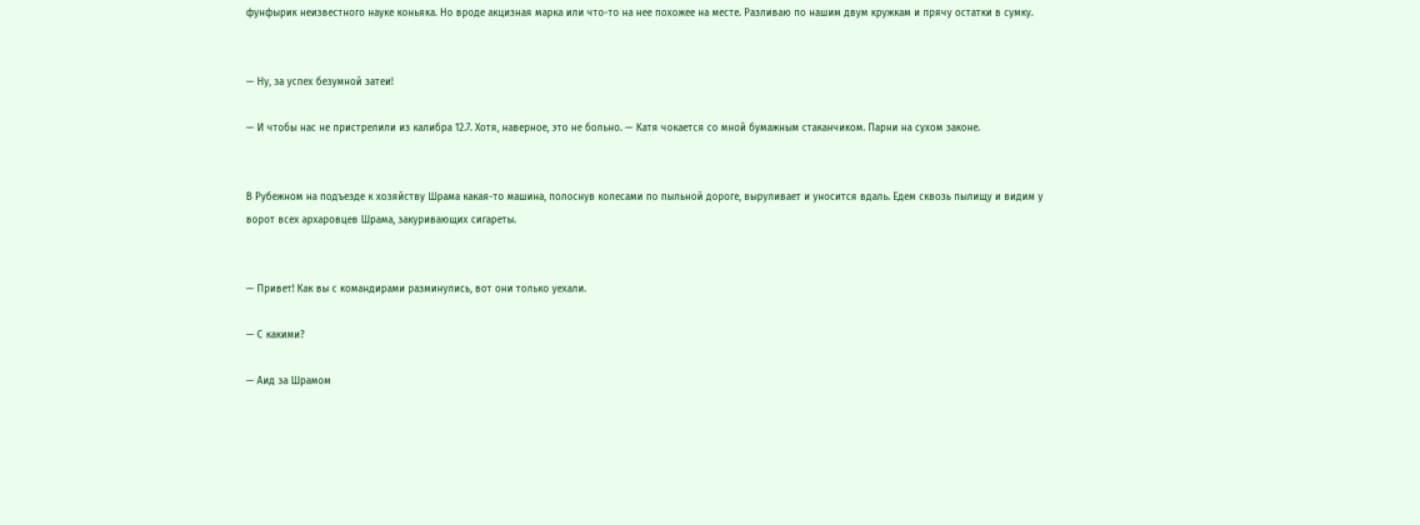фунфырик неизвестного науке коньяка. Но вроде акцизная марка или что-то на нее похожее на месте. Разливаю по нашим двум кружкам и прячу остатки в сумку.


— Ну, за успех безумной затеи!

— И чтобы нас не пристрелили из калибра 12.7. Хотя, наверное, это не больно. — Катя чокается со мной бумажным стаканчиком. Парни на сухом законе.


В Рубежном на подъезде к хозяйству Шрама какая-то машина, полоснув колесами по пыльной дороге, выруливает и уносится вдаль. Едем сквозь пылищу и видим у ворот всех архаровцев Шрама, закуривающих сигареты.


— Привет! Как вы с командирами разминулись, вот они только уехали.

— С какими?

— Аид за Шрамом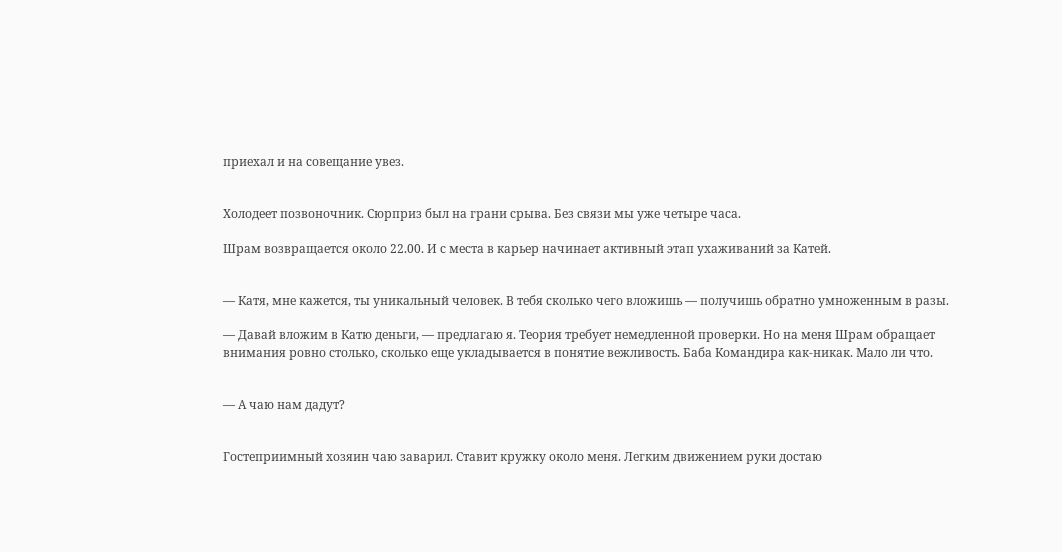приехал и на совещание увез.


Холодеет позвоночник. Сюрприз был на грани срыва. Без связи мы уже четыре часа.

Шрам возвращается около 22.00. И с места в карьер начинает активный этап ухаживаний за Катей.


— Катя, мне кажется, ты уникальный человек. В тебя сколько чего вложишь — получишь обратно умноженным в разы.

— Давай вложим в Катю деньги, — предлагаю я. Теория требует немедленной проверки. Но на меня Шрам обращает внимания ровно столько, сколько еще укладывается в понятие вежливость. Баба Командира как-никак. Мало ли что.


— А чаю нам дадут?


Гостеприимный хозяин чаю заварил. Ставит кружку около меня. Легким движением руки достаю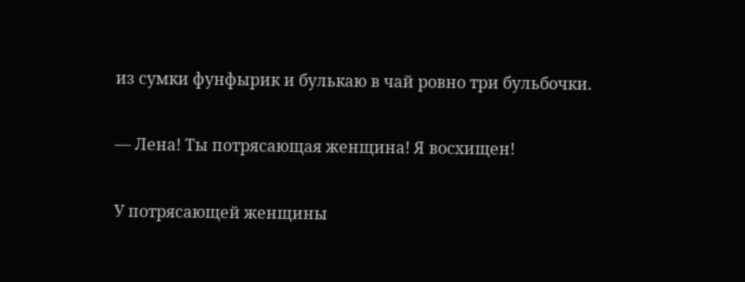из сумки фунфырик и булькаю в чай ровно три бульбочки.


— Лена! Ты потрясающая женщина! Я восхищен!


У потрясающей женщины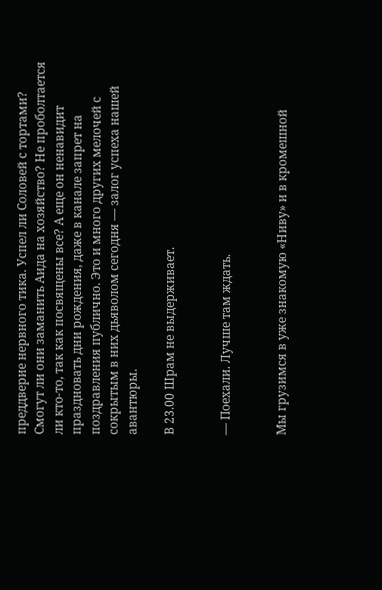преддверие нервного тика. Успел ли Соловей с тортами? Смогут ли они заманить Аида на хозяйство? Не проболтается ли кто-то, так как посвящены все? А еще он ненавидит праздновать дни рождения, даже в канале запрет на поздравления публично. Это и много других мелочей с сокрытым в них дьяволом сегодня — залог успеха нашей авантюры.

В 23.00 Шрам не выдерживает.


— Поехали. Лучше там ждать.


Мы грузимся в уже знакомую «Ниву» и в кромешной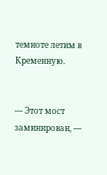темноте летим в Кременную.


— Этот мост заминирован, —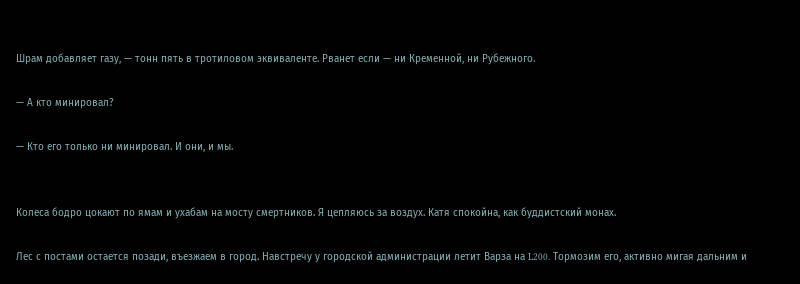Шрам добавляет газу, — тонн пять в тротиловом эквиваленте. Рванет если — ни Кременной, ни Рубежного.

— А кто минировал?

— Кто его только ни минировал. И они, и мы.


Колеса бодро цокают по ямам и ухабам на мосту смертников. Я цепляюсь за воздух. Катя спокойна, как буддистский монах.

Лес с постами остается позади, въезжаем в город. Навстречу у городской администрации летит Варза на L200. Тормозим его, активно мигая дальним и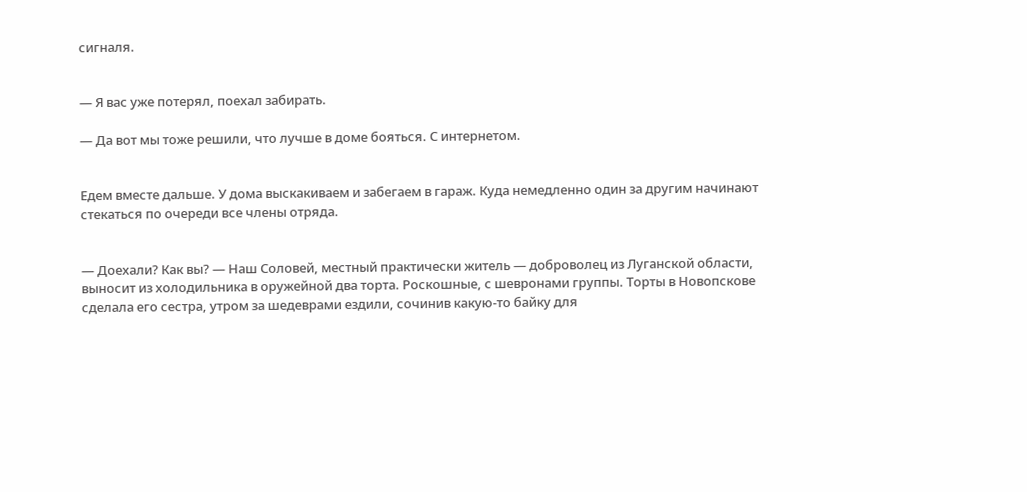сигналя.


— Я вас уже потерял, поехал забирать.

— Да вот мы тоже решили, что лучше в доме бояться. С интернетом.


Едем вместе дальше. У дома выскакиваем и забегаем в гараж. Куда немедленно один за другим начинают стекаться по очереди все члены отряда.


— Доехали? Как вы? — Наш Соловей, местный практически житель — доброволец из Луганской области, выносит из холодильника в оружейной два торта. Роскошные, с шевронами группы. Торты в Новопскове сделала его сестра, утром за шедеврами ездили, сочинив какую-то байку для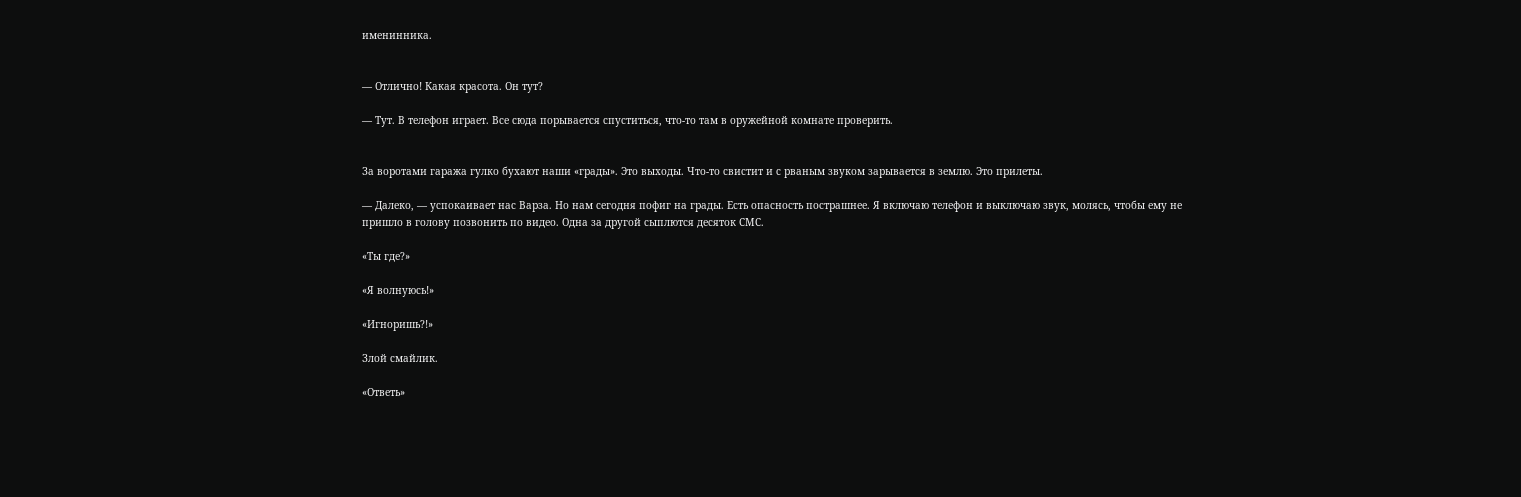именинника.


— Отлично! Какая красота. Он тут?

— Тут. В телефон играет. Все сюда порывается спуститься, что-то там в оружейной комнате проверить.


За воротами гаража гулко бухают наши «грады». Это выходы. Что-то свистит и с рваным звуком зарывается в землю. Это прилеты.

— Далеко, — успокаивает нас Варза. Но нам сегодня пофиг на грады. Есть опасность пострашнее. Я включаю телефон и выключаю звук, молясь, чтобы ему не пришло в голову позвонить по видео. Одна за другой сыплются десяток СМС.

«Ты где?»

«Я волнуюсь!»

«Игноришь?!»

Злой смайлик.

«Ответь»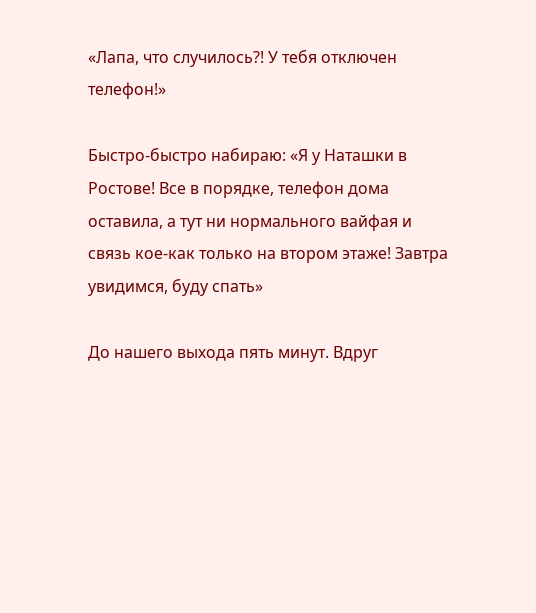«Лапа, что случилось?! У тебя отключен телефон!»

Быстро-быстро набираю: «Я у Наташки в Ростове! Все в порядке, телефон дома оставила, а тут ни нормального вайфая и связь кое-как только на втором этаже! Завтра увидимся, буду спать»

До нашего выхода пять минут. Вдруг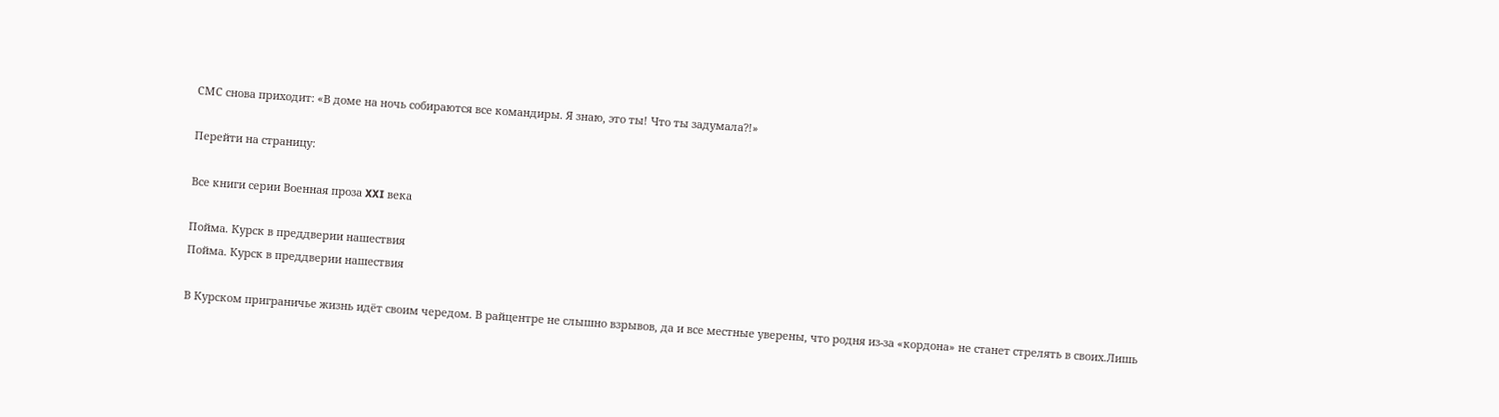СМС снова приходит: «В доме на ночь собираются все командиры. Я знаю, это ты! Что ты задумала?!»

Перейти на страницу:

Все книги серии Военная проза XXI века

Пойма. Курск в преддверии нашествия
Пойма. Курск в преддверии нашествия

В Курском приграничье жизнь идёт своим чередом. В райцентре не слышно взрывов, да и все местные уверены, что родня из-за «кордона» не станет стрелять в своих.Лишь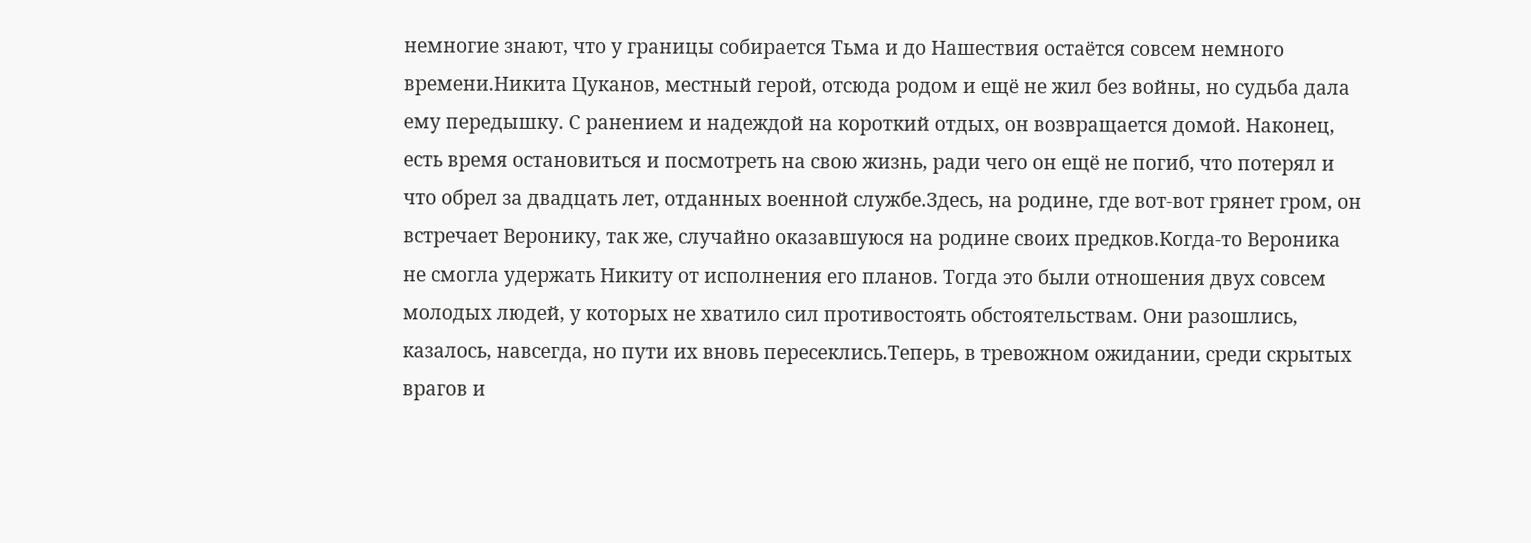немногие знают, что у границы собирается Тьма и до Нашествия остаётся совсем немного времени.Никита Цуканов, местный герой, отсюда родом и ещё не жил без войны, но судьба дала ему передышку. С ранением и надеждой на короткий отдых, он возвращается домой. Наконец, есть время остановиться и посмотреть на свою жизнь, ради чего он ещё не погиб, что потерял и что обрел за двадцать лет, отданных военной службе.Здесь, на родине, где вот-вот грянет гром, он встречает Веронику, так же, случайно оказавшуюся на родине своих предков.Когда-то Вероника не смогла удержать Никиту от исполнения его планов. Тогда это были отношения двух совсем молодых людей, у которых не хватило сил противостоять обстоятельствам. Они разошлись, казалось, навсегда, но пути их вновь пересеклись.Теперь, в тревожном ожидании, среди скрытых врагов и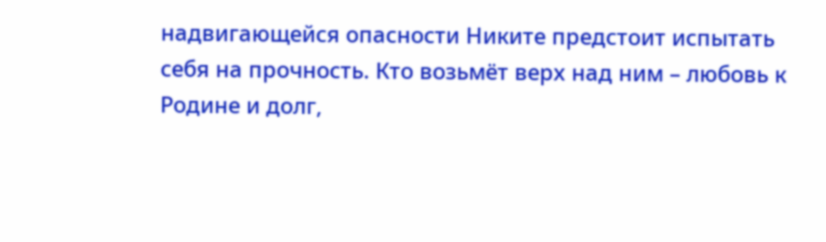надвигающейся опасности Никите предстоит испытать себя на прочность. Кто возьмёт верх над ним – любовь к Родине и долг,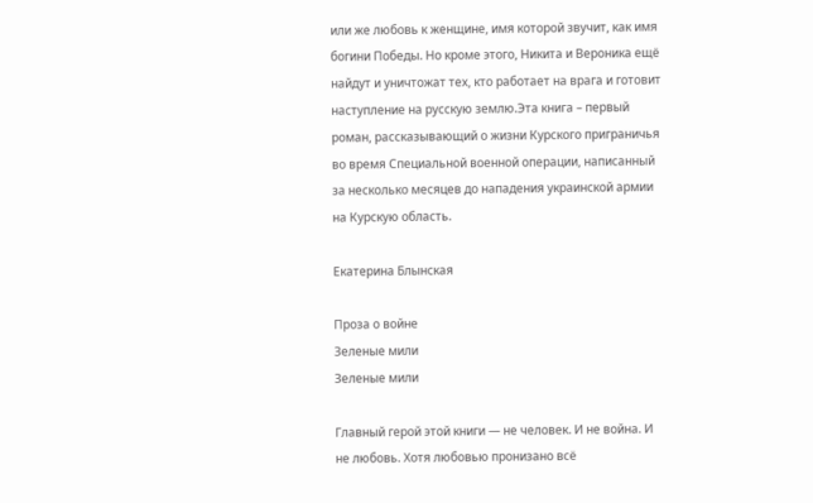или же любовь к женщине, имя которой звучит, как имя богини Победы. Но кроме этого, Никита и Вероника ещё найдут и уничтожат тех, кто работает на врага и готовит наступление на русскую землю.Эта книга – первый роман, рассказывающий о жизни Курского приграничья во время Специальной военной операции, написанный за несколько месяцев до нападения украинской армии на Курскую область.

Екатерина Блынская

Проза о войне
Зеленые мили
Зеленые мили

Главный герой этой книги — не человек. И не война. И не любовь. Хотя любовью пронизано всё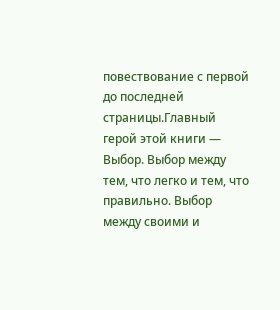повествование с первой до последней страницы.Главный герой этой книги — Выбор. Выбор между тем, что легко и тем, что правильно. Выбор между своими и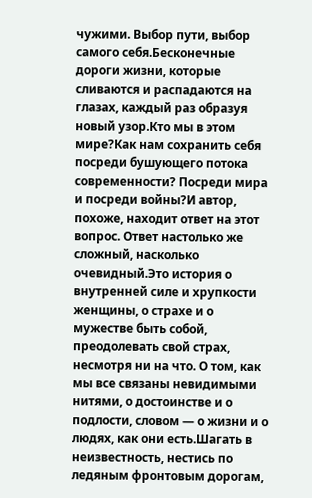чужими. Выбор пути, выбор самого себя.Бесконечные дороги жизни, которые сливаются и распадаются на глазах, каждый раз образуя новый узор.Кто мы в этом мире?Как нам сохранить себя посреди бушующего потока современности? Посреди мира и посреди войны?И автор, похоже, находит ответ на этот вопрос. Ответ настолько же сложный, насколько очевидный.Это история о внутренней силе и хрупкости женщины, о страхе и о мужестве быть собой, преодолевать свой страх, несмотря ни на что. О том, как мы все связаны невидимыми нитями, о достоинстве и о подлости, словом — о жизни и о людях, как они есть.Шагать в неизвестность, нестись по ледяным фронтовым дорогам,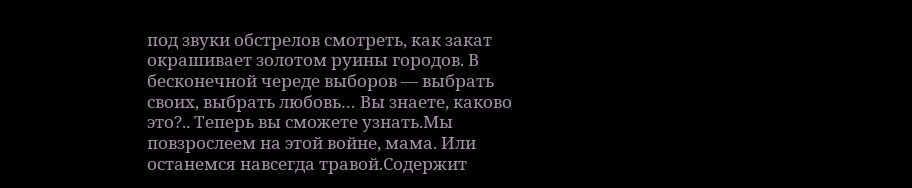под звуки обстрелов смотреть, как закат окрашивает золотом руины городов. В бесконечной череде выборов — выбрать своих, выбрать любовь… Вы знаете, каково это?.. Теперь вы сможете узнать.Мы повзрослеем на этой войне, мама. Или останемся навсегда травой.Содержит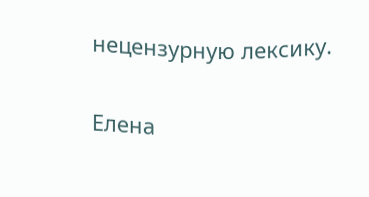нецензурную лексику.

Елена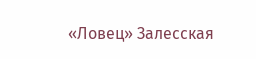«Ловец» Залесская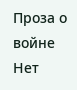Проза о войне
Нет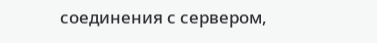соединения с сервером,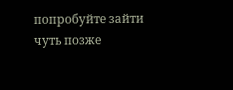попробуйте зайти чуть позже